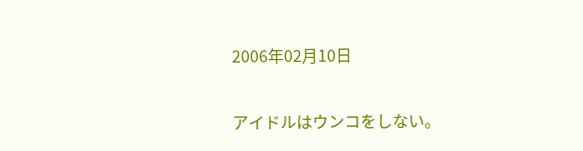2006年02月10日

アイドルはウンコをしない。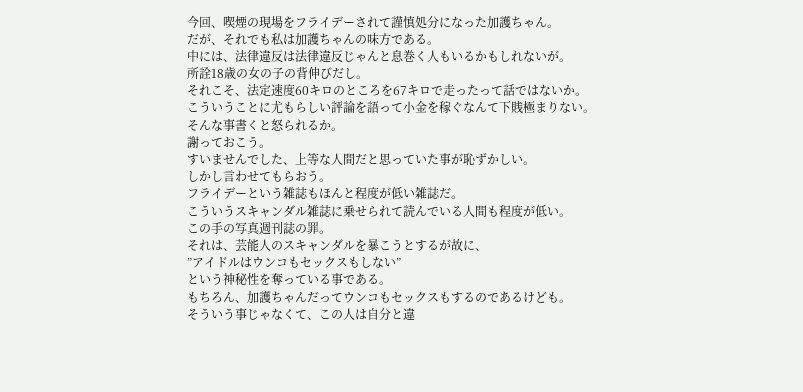今回、喫煙の現場をフライデーされて謹慎処分になった加護ちゃん。
だが、それでも私は加護ちゃんの味方である。
中には、法律違反は法律違反じゃんと息巻く人もいるかもしれないが。
所詮18歳の女の子の背伸びだし。
それこそ、法定速度60キロのところを67キロで走ったって話ではないか。
こういうことに尤もらしい評論を語って小金を稼ぐなんて下賎極まりない。
そんな事書くと怒られるか。
謝っておこう。
すいませんでした、上等な人間だと思っていた事が恥ずかしい。
しかし言わせてもらおう。
フライデーという雑誌もほんと程度が低い雑誌だ。
こういうスキャンダル雑誌に乗せられて読んでいる人間も程度が低い。
この手の写真週刊誌の罪。
それは、芸能人のスキャンダルを暴こうとするが故に、
”アイドルはウンコもセックスもしない”
という神秘性を奪っている事である。
もちろん、加護ちゃんだってウンコもセックスもするのであるけども。
そういう事じゃなくて、この人は自分と違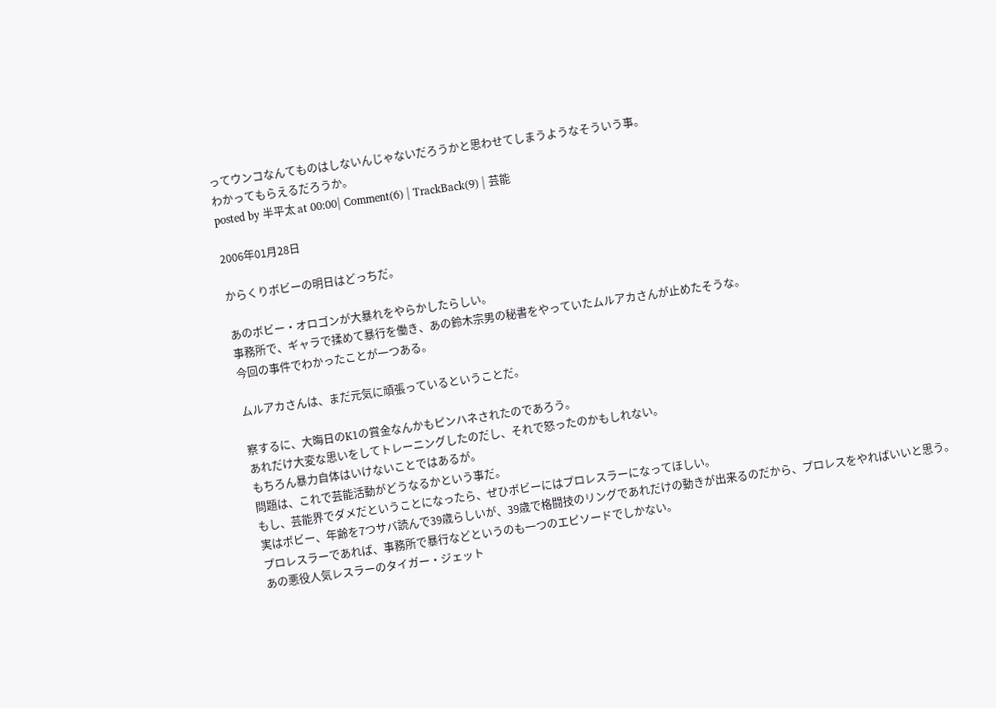ってウンコなんてものはしないんじゃないだろうかと思わせてしまうようなそういう事。
わかってもらえるだろうか。
posted by 半平太 at 00:00| Comment(6) | TrackBack(9) | 芸能

2006年01月28日

からくりボビーの明日はどっちだ。

あのボビー・オロゴンが大暴れをやらかしたらしい。
事務所で、ギャラで揉めて暴行を働き、あの鈴木宗男の秘書をやっていたムルアカさんが止めたそうな。
今回の事件でわかったことが一つある。

ムルアカさんは、まだ元気に頑張っているということだ。

察するに、大晦日のK1の賞金なんかもピンハネされたのであろう。
あれだけ大変な思いをしてトレーニングしたのだし、それで怒ったのかもしれない。
もちろん暴力自体はいけないことではあるが。
問題は、これで芸能活動がどうなるかという事だ。
もし、芸能界でダメだということになったら、ぜひボビーにはプロレスラーになってほしい。
実はボビー、年齢を7つサバ読んで39歳らしいが、39歳で格闘技のリングであれだけの動きが出来るのだから、プロレスをやればいいと思う。
プロレスラーであれば、事務所で暴行などというのも一つのエピソードでしかない。
あの悪役人気レスラーのタイガー・ジェット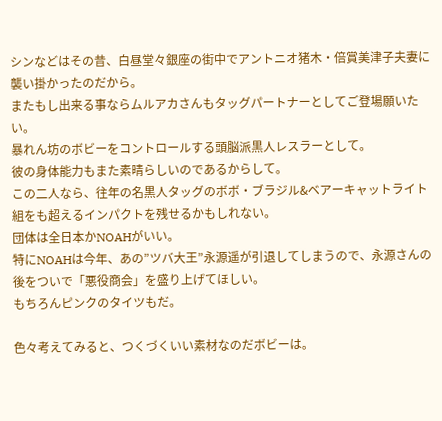シンなどはその昔、白昼堂々銀座の街中でアントニオ猪木・倍賞美津子夫妻に襲い掛かったのだから。
またもし出来る事ならムルアカさんもタッグパートナーとしてご登場願いたい。
暴れん坊のボビーをコントロールする頭脳派黒人レスラーとして。
彼の身体能力もまた素晴らしいのであるからして。
この二人なら、往年の名黒人タッグのボボ・ブラジル&ベアーキャットライト組をも超えるインパクトを残せるかもしれない。
団体は全日本かNOAHがいい。
特にNOAHは今年、あの”ツバ大王”永源遥が引退してしまうので、永源さんの後をついで「悪役商会」を盛り上げてほしい。
もちろんピンクのタイツもだ。

色々考えてみると、つくづくいい素材なのだボビーは。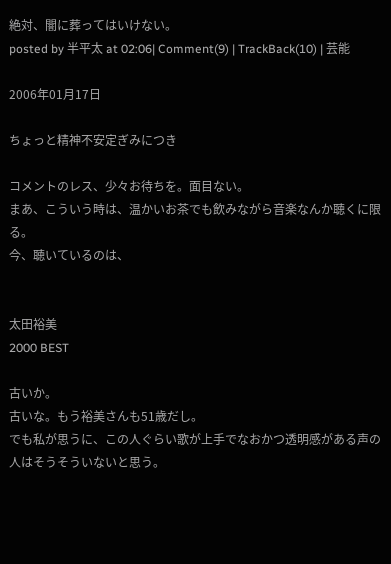絶対、闇に葬ってはいけない。
posted by 半平太 at 02:06| Comment(9) | TrackBack(10) | 芸能

2006年01月17日

ちょっと精神不安定ぎみにつき

コメントのレス、少々お待ちを。面目ない。
まあ、こういう時は、温かいお茶でも飲みながら音楽なんか聴くに限る。
今、聴いているのは、


太田裕美
2000 BEST

古いか。
古いな。もう裕美さんも51歳だし。
でも私が思うに、この人ぐらい歌が上手でなおかつ透明感がある声の人はそうそういないと思う。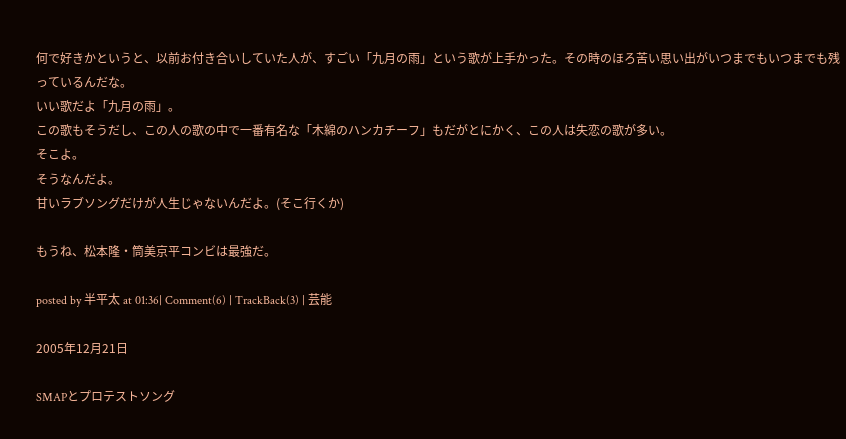何で好きかというと、以前お付き合いしていた人が、すごい「九月の雨」という歌が上手かった。その時のほろ苦い思い出がいつまでもいつまでも残っているんだな。
いい歌だよ「九月の雨」。
この歌もそうだし、この人の歌の中で一番有名な「木綿のハンカチーフ」もだがとにかく、この人は失恋の歌が多い。
そこよ。
そうなんだよ。
甘いラブソングだけが人生じゃないんだよ。(そこ行くか)

もうね、松本隆・筒美京平コンビは最強だ。

posted by 半平太 at 01:36| Comment(6) | TrackBack(3) | 芸能

2005年12月21日

SMAPとプロテストソング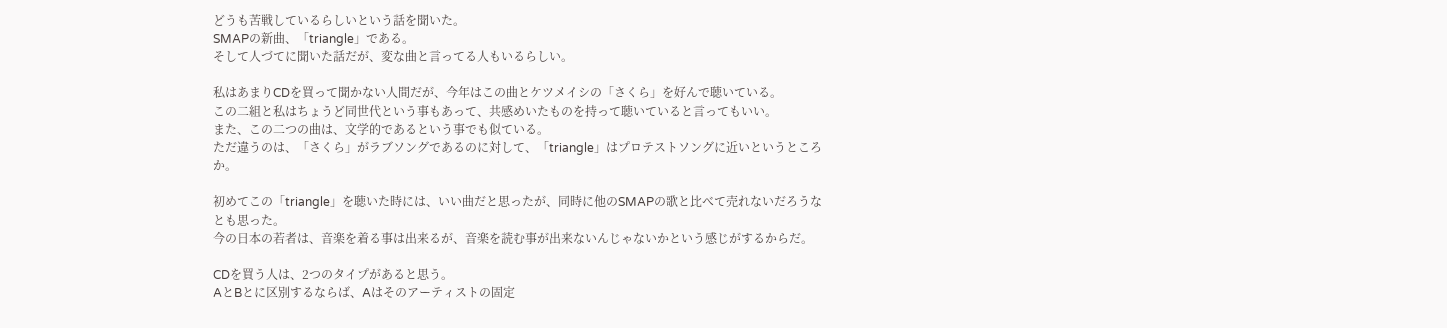どうも苦戦しているらしいという話を聞いた。
SMAPの新曲、「triangle」である。
そして人づてに聞いた話だが、変な曲と言ってる人もいるらしい。

私はあまりCDを買って聞かない人間だが、今年はこの曲とケツメイシの「さくら」を好んで聴いている。
この二組と私はちょうど同世代という事もあって、共感めいたものを持って聴いていると言ってもいい。
また、この二つの曲は、文学的であるという事でも似ている。
ただ違うのは、「さくら」がラブソングであるのに対して、「triangle」はプロテストソングに近いというところか。

初めてこの「triangle」を聴いた時には、いい曲だと思ったが、同時に他のSMAPの歌と比べて売れないだろうなとも思った。
今の日本の若者は、音楽を着る事は出来るが、音楽を読む事が出来ないんじゃないかという感じがするからだ。

CDを買う人は、2つのタイプがあると思う。
AとBとに区別するならば、Aはそのアーティストの固定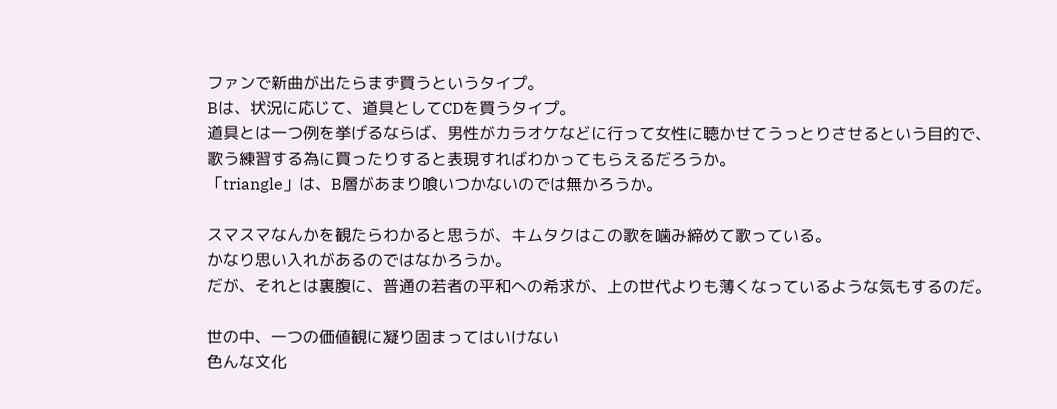ファンで新曲が出たらまず買うというタイプ。
Bは、状況に応じて、道具としてCDを買うタイプ。
道具とは一つ例を挙げるならば、男性がカラオケなどに行って女性に聴かせてうっとりさせるという目的で、歌う練習する為に買ったりすると表現すればわかってもらえるだろうか。
「triangle」は、B層があまり喰いつかないのでは無かろうか。

スマスマなんかを観たらわかると思うが、キムタクはこの歌を噛み締めて歌っている。
かなり思い入れがあるのではなかろうか。
だが、それとは裏腹に、普通の若者の平和への希求が、上の世代よりも薄くなっているような気もするのだ。

世の中、一つの価値観に凝り固まってはいけない
色んな文化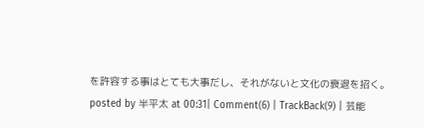を許容する事はとても大事だし、それがないと文化の衰退を招く。
posted by 半平太 at 00:31| Comment(6) | TrackBack(9) | 芸能